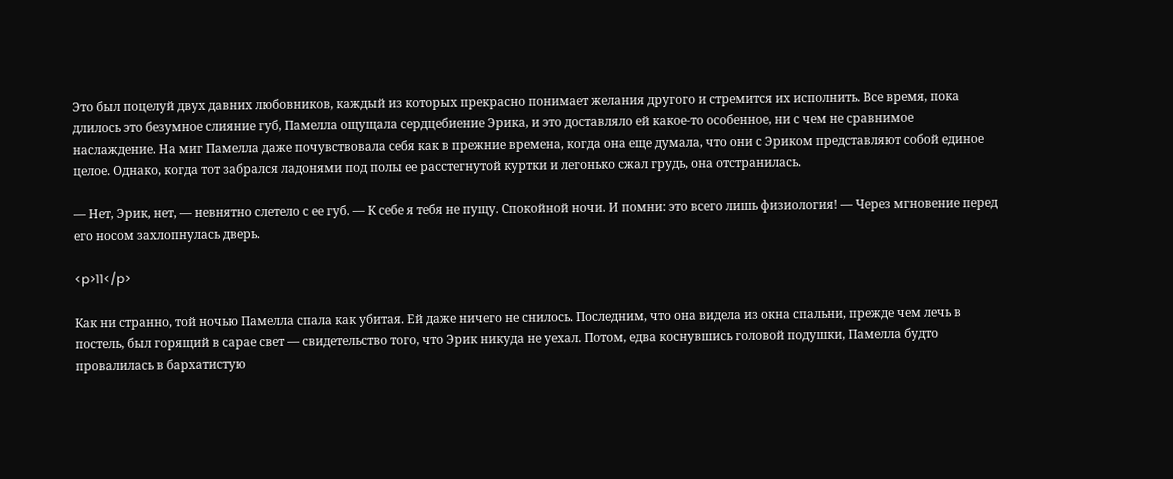Это был поцелуй двух давних любовников, каждый из которых прекрасно понимает желания другого и стремится их исполнить. Все время, пока длилось это безумное слияние губ, Памелла ощущала сердцебиение Эрика, и это доставляло ей какое-то особенное, ни с чем не сравнимое наслаждение. На миг Памелла даже почувствовала себя как в прежние времена, когда она еще думала, что они с Эриком представляют собой единое целое. Однако, когда тот забрался ладонями под полы ее расстегнутой куртки и легонько сжал грудь, она отстранилась.

— Нет, Эрик, нет, — невнятно слетело с ее губ. — К себе я тебя не пущу. Спокойной ночи. И помни: это всего лишь физиология! — Через мгновение перед его носом захлопнулась дверь.

<p>11</p>

Как ни странно, той ночью Памелла спала как убитая. Ей даже ничего не снилось. Последним, что она видела из окна спальни, прежде чем лечь в постель, был горящий в сарае свет — свидетельство того, что Эрик никуда не уехал. Потом, едва коснувшись головой подушки, Памелла будто провалилась в бархатистую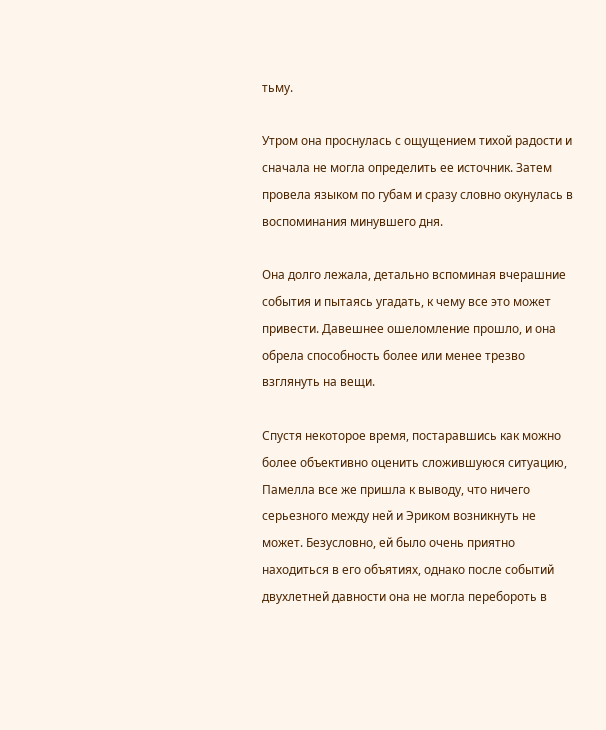тьму.

Утром она проснулась с ощущением тихой радости и сначала не могла определить ее источник. Затем провела языком по губам и сразу словно окунулась в воспоминания минувшего дня.

Она долго лежала, детально вспоминая вчерашние события и пытаясь угадать, к чему все это может привести. Давешнее ошеломление прошло, и она обрела способность более или менее трезво взглянуть на вещи.

Спустя некоторое время, постаравшись как можно более объективно оценить сложившуюся ситуацию, Памелла все же пришла к выводу, что ничего серьезного между ней и Эриком возникнуть не может. Безусловно, ей было очень приятно находиться в его объятиях, однако после событий двухлетней давности она не могла перебороть в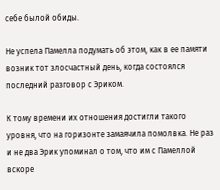себе былой обиды.

Не успела Памелла подумать об этом, как в ее памяти возник тот злосчастный день, когда состоялся последний разговор с Эриком.

К тому времени их отношения достигли такого уровня, что на горизонте замаячила помолвка. Не раз и не два Эрик упоминал о том, что им с Памеллой вскоре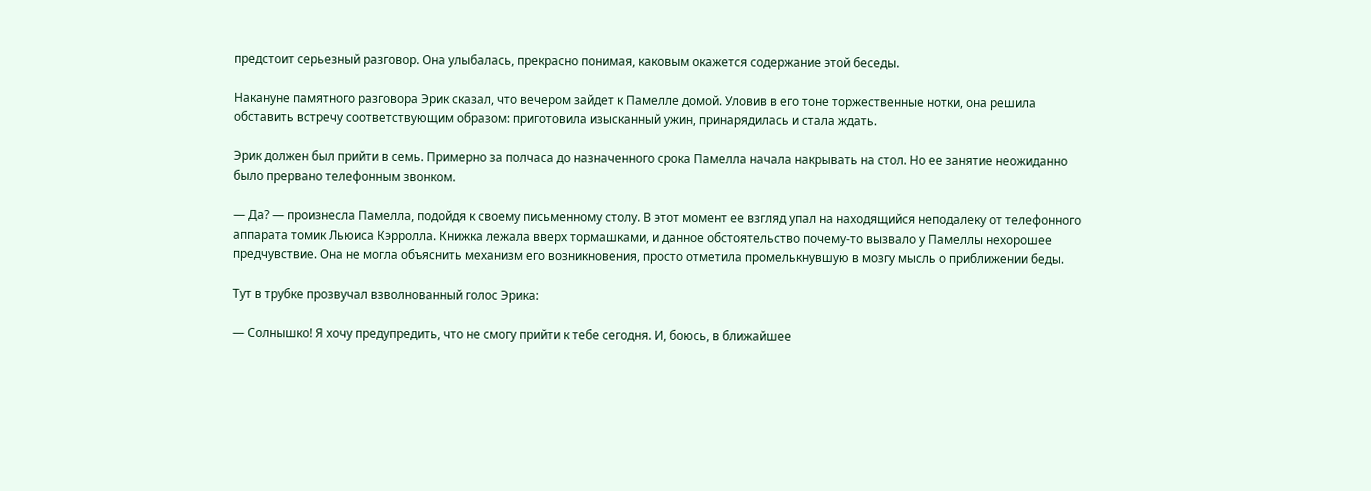предстоит серьезный разговор. Она улыбалась, прекрасно понимая, каковым окажется содержание этой беседы.

Накануне памятного разговора Эрик сказал, что вечером зайдет к Памелле домой. Уловив в его тоне торжественные нотки, она решила обставить встречу соответствующим образом: приготовила изысканный ужин, принарядилась и стала ждать.

Эрик должен был прийти в семь. Примерно за полчаса до назначенного срока Памелла начала накрывать на стол. Но ее занятие неожиданно было прервано телефонным звонком.

— Да? — произнесла Памелла, подойдя к своему письменному столу. В этот момент ее взгляд упал на находящийся неподалеку от телефонного аппарата томик Льюиса Кэрролла. Книжка лежала вверх тормашками, и данное обстоятельство почему-то вызвало у Памеллы нехорошее предчувствие. Она не могла объяснить механизм его возникновения, просто отметила промелькнувшую в мозгу мысль о приближении беды.

Тут в трубке прозвучал взволнованный голос Эрика:

— Солнышко! Я хочу предупредить, что не смогу прийти к тебе сегодня. И, боюсь, в ближайшее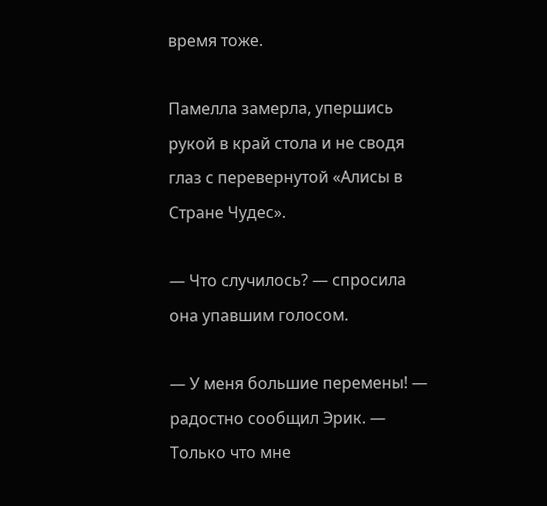время тоже.

Памелла замерла, упершись рукой в край стола и не сводя глаз с перевернутой «Алисы в Стране Чудес».

— Что случилось? — спросила она упавшим голосом.

— У меня большие перемены! — радостно сообщил Эрик. — Только что мне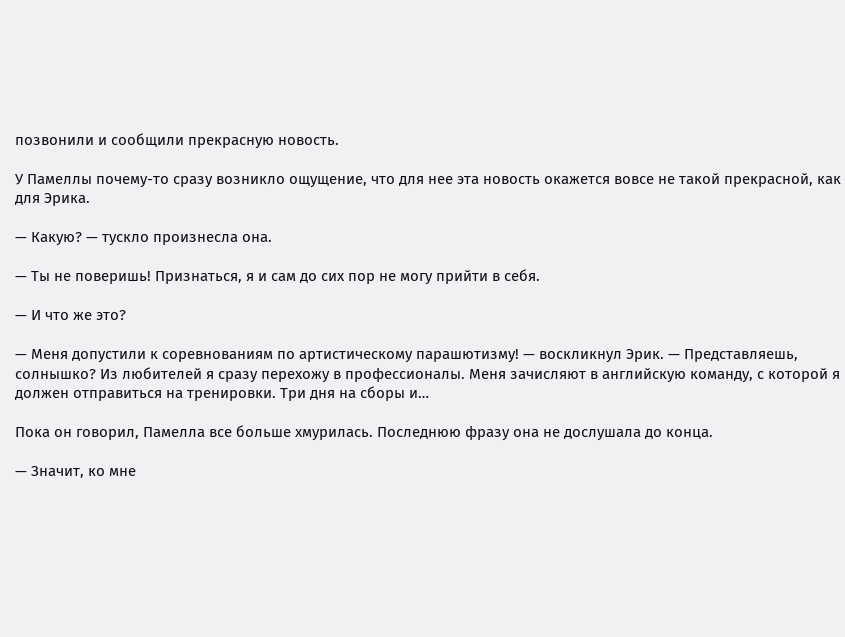позвонили и сообщили прекрасную новость.

У Памеллы почему-то сразу возникло ощущение, что для нее эта новость окажется вовсе не такой прекрасной, как для Эрика.

— Какую? — тускло произнесла она.

— Ты не поверишь! Признаться, я и сам до сих пор не могу прийти в себя.

— И что же это?

— Меня допустили к соревнованиям по артистическому парашютизму! — воскликнул Эрик. — Представляешь, солнышко? Из любителей я сразу перехожу в профессионалы. Меня зачисляют в английскую команду, с которой я должен отправиться на тренировки. Три дня на сборы и…

Пока он говорил, Памелла все больше хмурилась. Последнюю фразу она не дослушала до конца.

— Значит, ко мне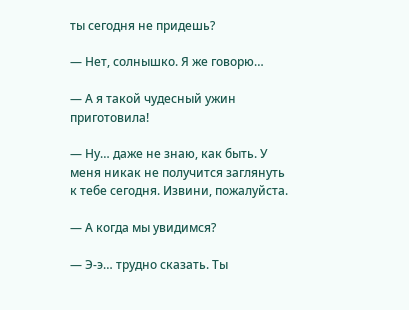ты сегодня не придешь?

— Нет, солнышко. Я же говорю…

— А я такой чудесный ужин приготовила!

— Ну… даже не знаю, как быть. У меня никак не получится заглянуть к тебе сегодня. Извини, пожалуйста.

— А когда мы увидимся?

— Э-э… трудно сказать. Ты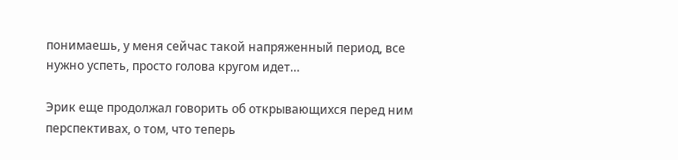понимаешь, у меня сейчас такой напряженный период, все нужно успеть, просто голова кругом идет…

Эрик еще продолжал говорить об открывающихся перед ним перспективах, о том, что теперь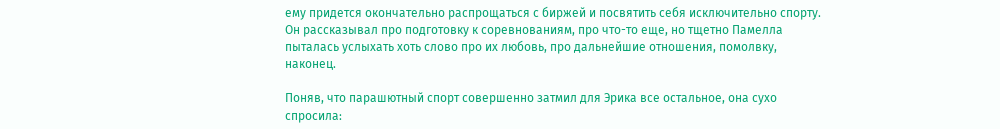ему придется окончательно распрощаться с биржей и посвятить себя исключительно спорту. Он рассказывал про подготовку к соревнованиям, про что-то еще, но тщетно Памелла пыталась услыхать хоть слово про их любовь, про дальнейшие отношения, помолвку, наконец.

Поняв, что парашютный спорт совершенно затмил для Эрика все остальное, она сухо спросила: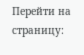Перейти на страницу: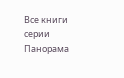Все книги серии Панорама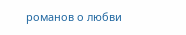романов о любви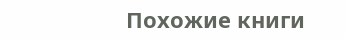Похожие книги